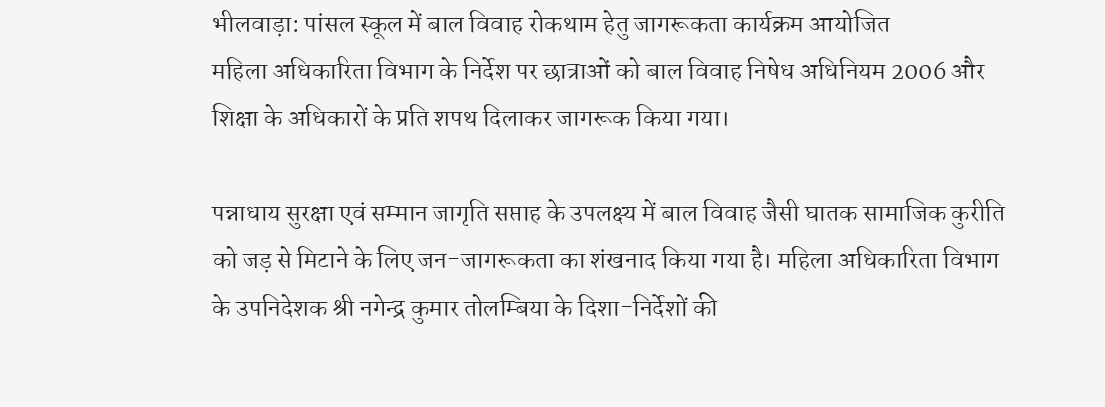भीलवाड़ा: पांसल स्कूल में बाल विवाह रोकथाम हेतु जागरूकता कार्यक्रम आयोजित
महिला अधिकारिता विभाग के निर्देश पर छात्राओं को बाल विवाह निषेध अधिनियम 2006 और शिक्षा के अधिकारों के प्रति शपथ दिलाकर जागरूक किया गया।

पन्नाधाय सुरक्षा एवं सम्मान जागृति सप्ताह के उपलक्ष्य में बाल विवाह जैसी घातक सामाजिक कुरीति को जड़ से मिटाने के लिए जन-जागरूकता का शंखनाद किया गया है। महिला अधिकारिता विभाग के उपनिदेशक श्री नगेन्द्र कुमार तोलम्बिया के दिशा-निर्देशों की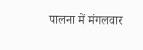पालना में मंगलवार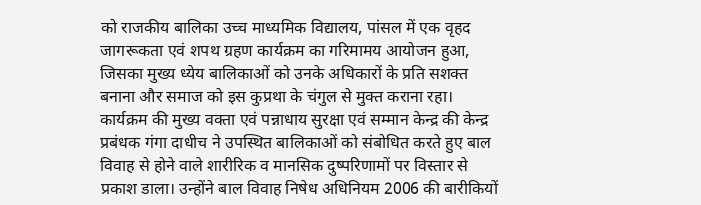को राजकीय बालिका उच्च माध्यमिक विद्यालय, पांसल में एक वृहद जागरूकता एवं शपथ ग्रहण कार्यक्रम का गरिमामय आयोजन हुआ, जिसका मुख्य ध्येय बालिकाओं को उनके अधिकारों के प्रति सशक्त बनाना और समाज को इस कुप्रथा के चंगुल से मुक्त कराना रहा।
कार्यक्रम की मुख्य वक्ता एवं पन्नाधाय सुरक्षा एवं सम्मान केन्द्र की केन्द्र प्रबंधक गंगा दाधीच ने उपस्थित बालिकाओं को संबोधित करते हुए बाल विवाह से होने वाले शारीरिक व मानसिक दुष्परिणामों पर विस्तार से प्रकाश डाला। उन्होंने बाल विवाह निषेध अधिनियम 2006 की बारीकियों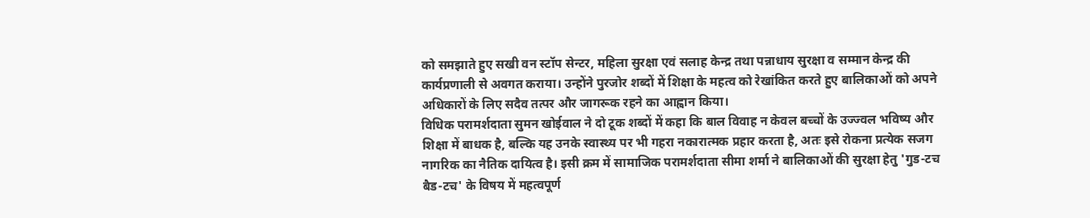को समझाते हुए सखी वन स्टॉप सेन्टर, महिला सुरक्षा एवं सलाह केन्द्र तथा पन्नाधाय सुरक्षा व सम्मान केन्द्र की कार्यप्रणाली से अवगत कराया। उन्होंने पुरजोर शब्दों में शिक्षा के महत्व को रेखांकित करते हुए बालिकाओं को अपने अधिकारों के लिए सदैव तत्पर और जागरूक रहने का आह्वान किया।
विधिक परामर्शदाता सुमन खोईवाल ने दो टूक शब्दों में कहा कि बाल विवाह न केवल बच्चों के उज्ज्वल भविष्य और शिक्षा में बाधक है, बल्कि यह उनके स्वास्थ्य पर भी गहरा नकारात्मक प्रहार करता है, अतः इसे रोकना प्रत्येक सजग नागरिक का नैतिक दायित्व है। इसी क्रम में सामाजिक परामर्शदाता सीमा शर्मा ने बालिकाओं की सुरक्षा हेतु 'गुड-टच बैड-टच' के विषय में महत्वपूर्ण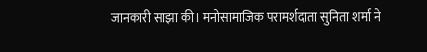जानकारी साझा की। मनोसामाजिक परामर्शदाता सुनिता शर्मा ने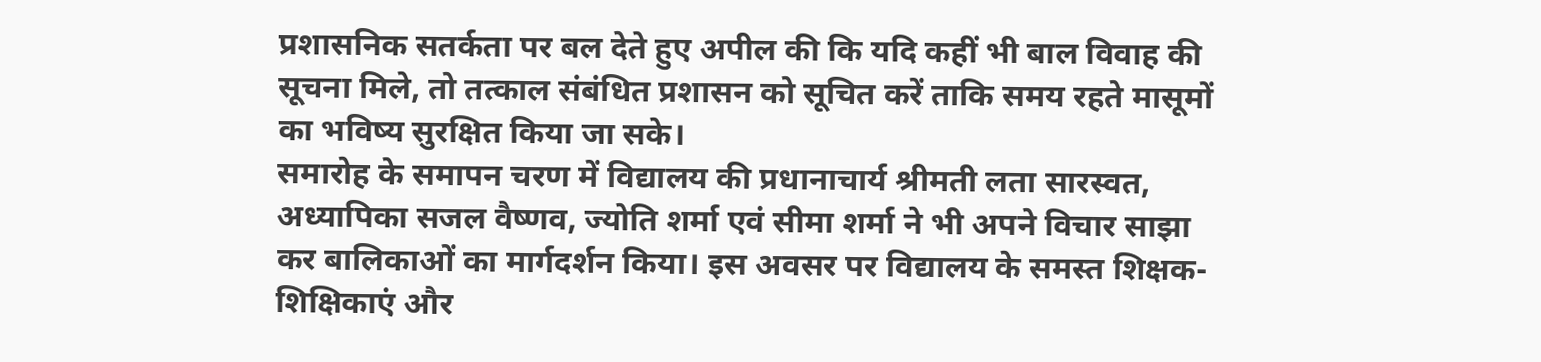प्रशासनिक सतर्कता पर बल देते हुए अपील की कि यदि कहीं भी बाल विवाह की सूचना मिले, तो तत्काल संबंधित प्रशासन को सूचित करें ताकि समय रहते मासूमों का भविष्य सुरक्षित किया जा सके।
समारोह के समापन चरण में विद्यालय की प्रधानाचार्य श्रीमती लता सारस्वत, अध्यापिका सजल वैष्णव, ज्योति शर्मा एवं सीमा शर्मा ने भी अपने विचार साझा कर बालिकाओं का मार्गदर्शन किया। इस अवसर पर विद्यालय के समस्त शिक्षक-शिक्षिकाएं और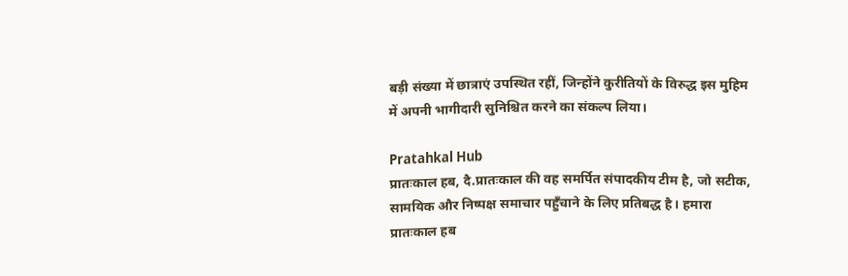बड़ी संख्या में छात्राएं उपस्थित रहीं, जिन्होंने कुरीतियों के विरुद्ध इस मुहिम में अपनी भागीदारी सुनिश्चित करने का संकल्प लिया।

Pratahkal Hub
प्रातःकाल हब, दै.प्रातःकाल की वह समर्पित संपादकीय टीम है, जो सटीक, सामयिक और निष्पक्ष समाचार पहुँचाने के लिए प्रतिबद्ध है। हमारा प्रातःकाल हब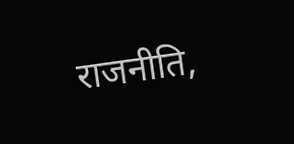राजनीति,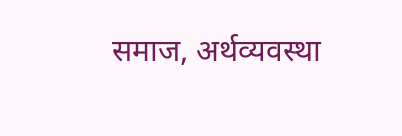समाज, अर्थव्यवस्था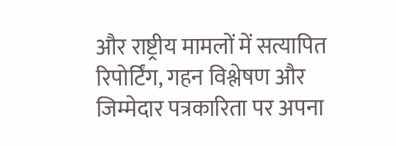और राष्ट्रीय मामलों में सत्यापित रिपोर्टिंग, गहन विश्लेषण और जिम्मेदार पत्रकारिता पर अपना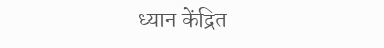ध्यान केंद्रित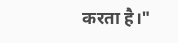करता है।"